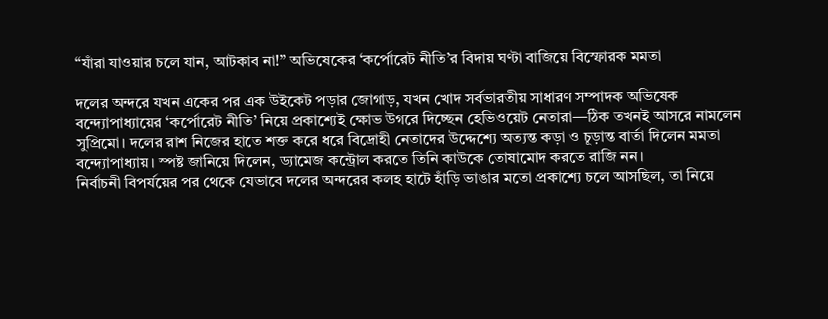“যাঁরা যাওয়ার চলে যান, আটকাব না!” অভিষেকের ‘কর্পোরেট নীতি’র বিদায় ঘণ্টা বাজিয়ে বিস্ফোরক মমতা

দলের অন্দরে যখন একের পর এক উইকেট পড়ার জোগাড়, যখন খোদ সর্বভারতীয় সাধারণ সম্পাদক অভিষেক বন্দ্যোপাধ্যায়ের ‘কর্পোরেট নীতি’ নিয়ে প্রকাশ্যেই ক্ষোভ উগরে দিচ্ছেন হেভিওয়েট নেতারা—ঠিক তখনই আসরে নামলেন সুপ্রিমো। দলের রাশ নিজের হাতে শক্ত করে ধরে বিদ্রোহী নেতাদের উদ্দেশ্যে অত্যন্ত কড়া ও চূড়ান্ত বার্তা দিলেন মমতা বন্দ্যোপাধ্যায়। স্পষ্ট জানিয়ে দিলেন, ড্যামেজ কন্ট্রোল করতে তিনি কাউকে তোষামোদ করতে রাজি নন।
নির্বাচনী বিপর্যয়ের পর থেকে যেভাবে দলের অন্দরের কলহ হাটে হাঁড়ি ভাঙার মতো প্রকাশ্যে চলে আসছিল, তা নিয়ে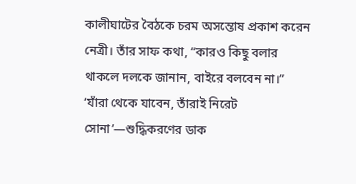কালীঘাটের বৈঠকে চরম অসন্তোষ প্রকাশ করেন নেত্রী। তাঁর সাফ কথা, “কারও কিছু বলার থাকলে দলকে জানান, বাইরে বলবেন না।”
‘যাঁরা থেকে যাবেন, তাঁরাই নিরেট সোনা’—শুদ্ধিকরণের ডাক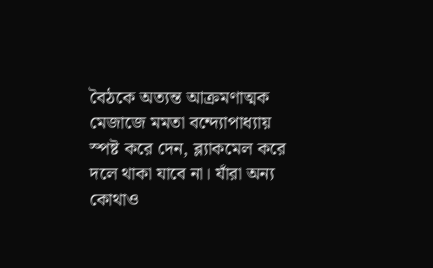বৈঠকে অত্যন্ত আক্রমণাত্মক মেজাজে মমতা বন্দ্যোপাধ্যায় স্পষ্ট করে দেন, ব্ল্যাকমেল করে দলে থাকা যাবে না। যাঁরা অন্য কোথাও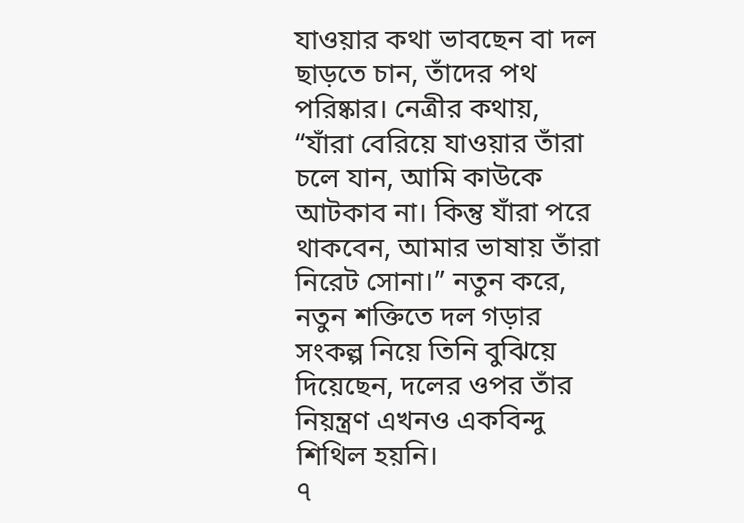যাওয়ার কথা ভাবছেন বা দল ছাড়তে চান, তাঁদের পথ পরিষ্কার। নেত্রীর কথায়, “যাঁরা বেরিয়ে যাওয়ার তাঁরা চলে যান, আমি কাউকে আটকাব না। কিন্তু যাঁরা পরে থাকবেন, আমার ভাষায় তাঁরা নিরেট সোনা।” নতুন করে, নতুন শক্তিতে দল গড়ার সংকল্প নিয়ে তিনি বুঝিয়ে দিয়েছেন, দলের ওপর তাঁর নিয়ন্ত্রণ এখনও একবিন্দু শিথিল হয়নি।
৭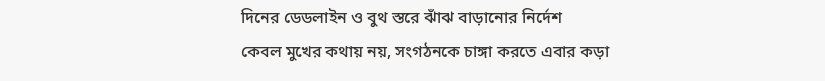দিনের ডেডলাইন ও বুথ স্তরে ঝাঁঝ বাড়ানোর নির্দেশ
কেবল মুখের কথায় নয়, সংগঠনকে চাঙ্গা করতে এবার কড়া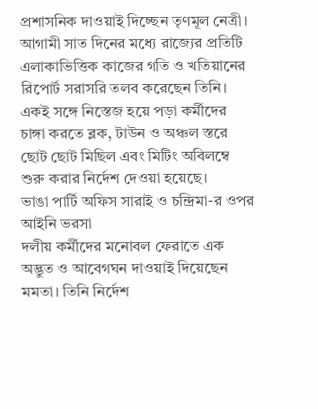প্রশাসনিক দাওয়াই দিচ্ছেন তৃণমূল নেত্রী। আগামী সাত দিনের মধ্যে রাজ্যের প্রতিটি এলাকাভিত্তিক কাজের গতি ও খতিয়ানের রিপোর্ট সরাসরি তলব করেছেন তিনি। একই সঙ্গে নিস্তেজ হয়ে পড়া কর্মীদের চাঙ্গা করতে ব্লক, টাউন ও অঞ্চল স্তরে ছোট ছোট মিছিল এবং মিটিং অবিলম্বে শুরু করার নির্দেশ দেওয়া হয়েছে।
ভাঙা পার্টি অফিস সারাই ও চন্দ্রিমা-র ওপর আইনি ভরসা
দলীয় কর্মীদের মনোবল ফেরাতে এক অদ্ভুত ও আবেগঘন দাওয়াই দিয়েছেন মমতা। তিনি নির্দেশ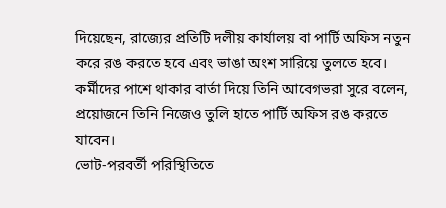দিয়েছেন, রাজ্যের প্রতিটি দলীয় কার্যালয় বা পার্টি অফিস নতুন করে রঙ করতে হবে এবং ভাঙা অংশ সারিয়ে তুলতে হবে। কর্মীদের পাশে থাকার বার্তা দিয়ে তিনি আবেগভরা সুরে বলেন, প্রয়োজনে তিনি নিজেও তুলি হাতে পার্টি অফিস রঙ করতে যাবেন।
ভোট-পরবর্তী পরিস্থিতিতে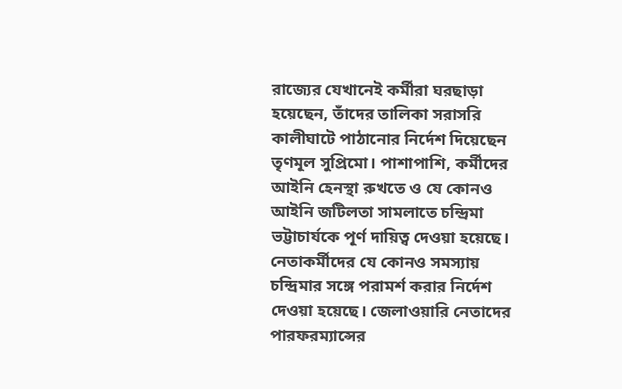রাজ্যের যেখানেই কর্মীরা ঘরছাড়া হয়েছেন, তাঁদের তালিকা সরাসরি কালীঘাটে পাঠানোর নির্দেশ দিয়েছেন তৃণমূল সুপ্রিমো। পাশাপাশি, কর্মীদের আইনি হেনস্থা রুখতে ও যে কোনও আইনি জটিলতা সামলাতে চন্দ্রিমা ভট্টাচার্যকে পূর্ণ দায়িত্ব দেওয়া হয়েছে। নেতাকর্মীদের যে কোনও সমস্যায় চন্দ্রিমার সঙ্গে পরামর্শ করার নির্দেশ দেওয়া হয়েছে। জেলাওয়ারি নেতাদের পারফরম্যান্সের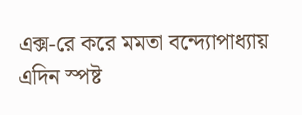এক্স-রে করে মমতা বন্দ্যোপাধ্যায় এদিন স্পষ্ট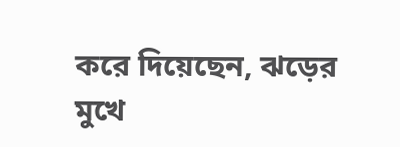করে দিয়েছেন, ঝড়ের মুখে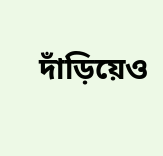দাঁড়িয়েও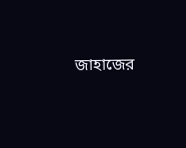জাহাজের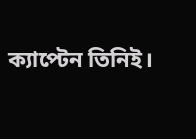ক্যাপ্টেন তিনিই।